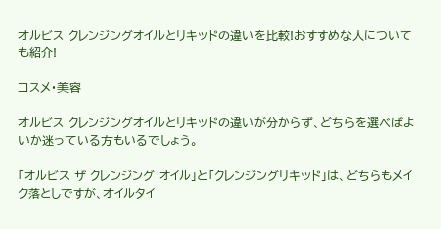オルビス クレンジングオイルとリキッドの違いを比較!おすすめな人についても紹介!

コスメ・美容

オルビス クレンジングオイルとリキッドの違いが分からず、どちらを選べばよいか迷っている方もいるでしょう。

「オルビス ザ クレンジング オイル」と「クレンジングリキッド」は、どちらもメイク落としですが、オイルタイ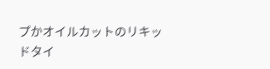プかオイルカットのリキッドタイ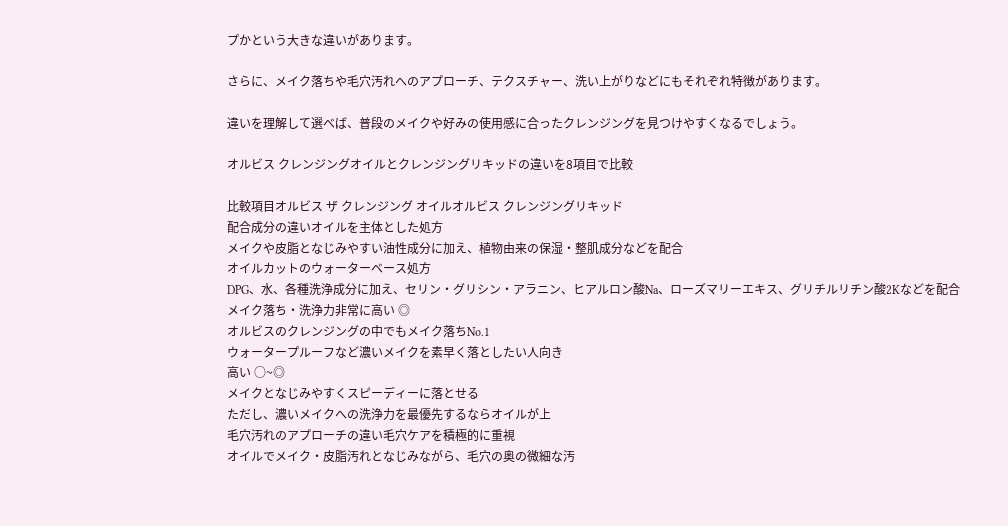プかという大きな違いがあります。

さらに、メイク落ちや毛穴汚れへのアプローチ、テクスチャー、洗い上がりなどにもそれぞれ特徴があります。

違いを理解して選べば、普段のメイクや好みの使用感に合ったクレンジングを見つけやすくなるでしょう。

オルビス クレンジングオイルとクレンジングリキッドの違いを8項目で比較

比較項目オルビス ザ クレンジング オイルオルビス クレンジングリキッド
配合成分の違いオイルを主体とした処方
メイクや皮脂となじみやすい油性成分に加え、植物由来の保湿・整肌成分などを配合
オイルカットのウォーターベース処方
DPG、水、各種洗浄成分に加え、セリン・グリシン・アラニン、ヒアルロン酸Na、ローズマリーエキス、グリチルリチン酸2Kなどを配合
メイク落ち・洗浄力非常に高い ◎
オルビスのクレンジングの中でもメイク落ちNo.1
ウォータープルーフなど濃いメイクを素早く落としたい人向き
高い ○~◎
メイクとなじみやすくスピーディーに落とせる
ただし、濃いメイクへの洗浄力を最優先するならオイルが上
毛穴汚れのアプローチの違い毛穴ケアを積極的に重視
オイルでメイク・皮脂汚れとなじみながら、毛穴の奥の微細な汚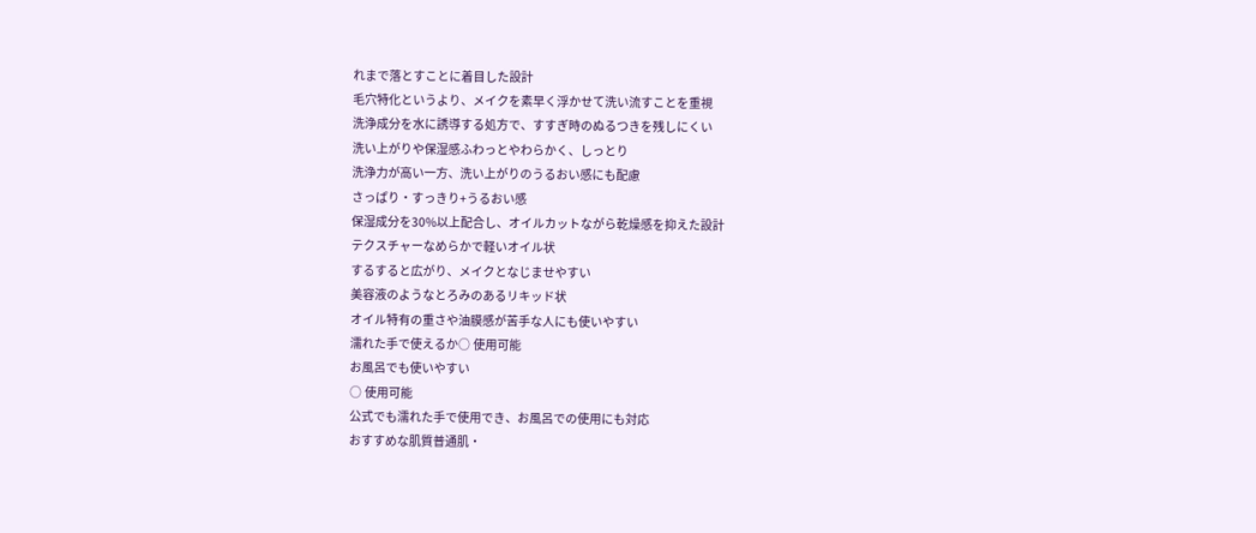れまで落とすことに着目した設計
毛穴特化というより、メイクを素早く浮かせて洗い流すことを重視
洗浄成分を水に誘導する処方で、すすぎ時のぬるつきを残しにくい
洗い上がりや保湿感ふわっとやわらかく、しっとり
洗浄力が高い一方、洗い上がりのうるおい感にも配慮
さっぱり・すっきり+うるおい感
保湿成分を30%以上配合し、オイルカットながら乾燥感を抑えた設計
テクスチャーなめらかで軽いオイル状
するすると広がり、メイクとなじませやすい
美容液のようなとろみのあるリキッド状
オイル特有の重さや油膜感が苦手な人にも使いやすい
濡れた手で使えるか○ 使用可能
お風呂でも使いやすい
○ 使用可能
公式でも濡れた手で使用でき、お風呂での使用にも対応
おすすめな肌質普通肌・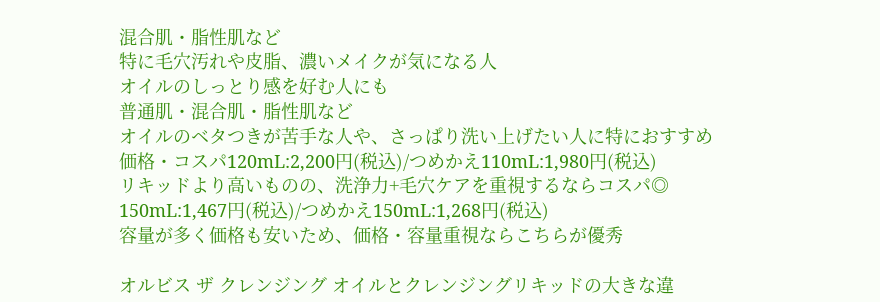混合肌・脂性肌など
特に毛穴汚れや皮脂、濃いメイクが気になる人
オイルのしっとり感を好む人にも
普通肌・混合肌・脂性肌など
オイルのベタつきが苦手な人や、さっぱり洗い上げたい人に特におすすめ
価格・コスパ120mL:2,200円(税込)/つめかえ110mL:1,980円(税込)
リキッドより高いものの、洗浄力+毛穴ケアを重視するならコスパ◎
150mL:1,467円(税込)/つめかえ150mL:1,268円(税込)
容量が多く価格も安いため、価格・容量重視ならこちらが優秀

オルビス ザ クレンジング オイルとクレンジングリキッドの大きな違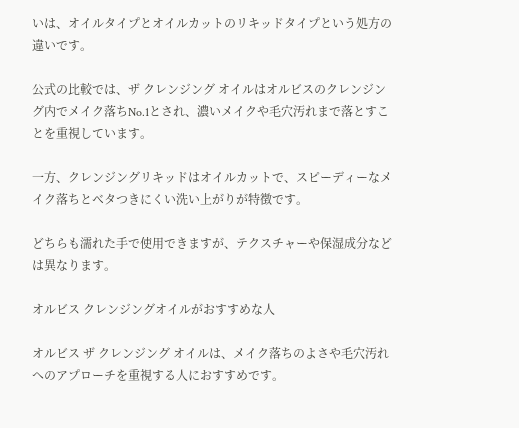いは、オイルタイプとオイルカットのリキッドタイプという処方の違いです。

公式の比較では、ザ クレンジング オイルはオルビスのクレンジング内でメイク落ちNo.1とされ、濃いメイクや毛穴汚れまで落とすことを重視しています。

一方、クレンジングリキッドはオイルカットで、スピーディーなメイク落ちとベタつきにくい洗い上がりが特徴です。

どちらも濡れた手で使用できますが、テクスチャーや保湿成分などは異なります。

オルビス クレンジングオイルがおすすめな人

オルビス ザ クレンジング オイルは、メイク落ちのよさや毛穴汚れへのアプローチを重視する人におすすめです。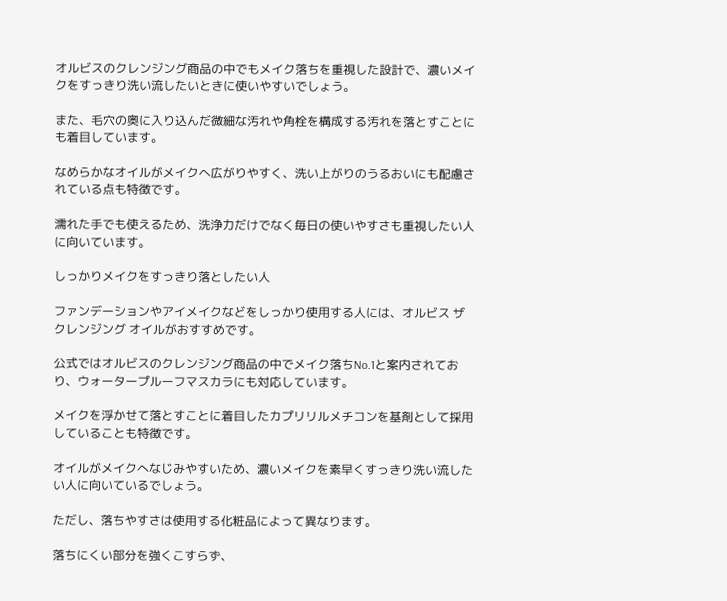オルビスのクレンジング商品の中でもメイク落ちを重視した設計で、濃いメイクをすっきり洗い流したいときに使いやすいでしょう。

また、毛穴の奥に入り込んだ微細な汚れや角栓を構成する汚れを落とすことにも着目しています。

なめらかなオイルがメイクへ広がりやすく、洗い上がりのうるおいにも配慮されている点も特徴です。

濡れた手でも使えるため、洗浄力だけでなく毎日の使いやすさも重視したい人に向いています。

しっかりメイクをすっきり落としたい人

ファンデーションやアイメイクなどをしっかり使用する人には、オルビス ザ クレンジング オイルがおすすめです。

公式ではオルビスのクレンジング商品の中でメイク落ちNo.1と案内されており、ウォータープルーフマスカラにも対応しています。

メイクを浮かせて落とすことに着目したカプリリルメチコンを基剤として採用していることも特徴です。

オイルがメイクへなじみやすいため、濃いメイクを素早くすっきり洗い流したい人に向いているでしょう。

ただし、落ちやすさは使用する化粧品によって異なります。

落ちにくい部分を強くこすらず、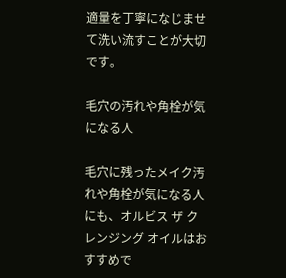適量を丁寧になじませて洗い流すことが大切です。

毛穴の汚れや角栓が気になる人

毛穴に残ったメイク汚れや角栓が気になる人にも、オルビス ザ クレンジング オイルはおすすめで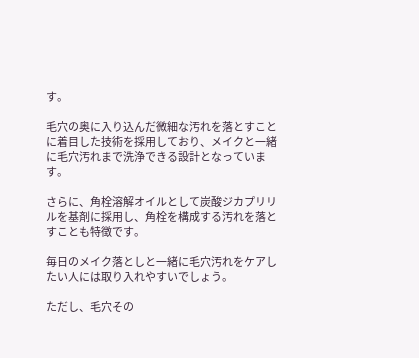す。

毛穴の奥に入り込んだ微細な汚れを落とすことに着目した技術を採用しており、メイクと一緒に毛穴汚れまで洗浄できる設計となっています。

さらに、角栓溶解オイルとして炭酸ジカプリリルを基剤に採用し、角栓を構成する汚れを落とすことも特徴です。

毎日のメイク落としと一緒に毛穴汚れをケアしたい人には取り入れやすいでしょう。

ただし、毛穴その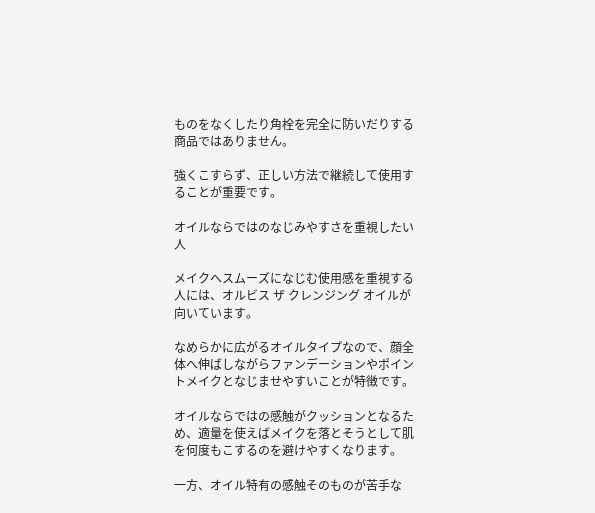ものをなくしたり角栓を完全に防いだりする商品ではありません。

強くこすらず、正しい方法で継続して使用することが重要です。

オイルならではのなじみやすさを重視したい人

メイクへスムーズになじむ使用感を重視する人には、オルビス ザ クレンジング オイルが向いています。

なめらかに広がるオイルタイプなので、顔全体へ伸ばしながらファンデーションやポイントメイクとなじませやすいことが特徴です。

オイルならではの感触がクッションとなるため、適量を使えばメイクを落とそうとして肌を何度もこするのを避けやすくなります。

一方、オイル特有の感触そのものが苦手な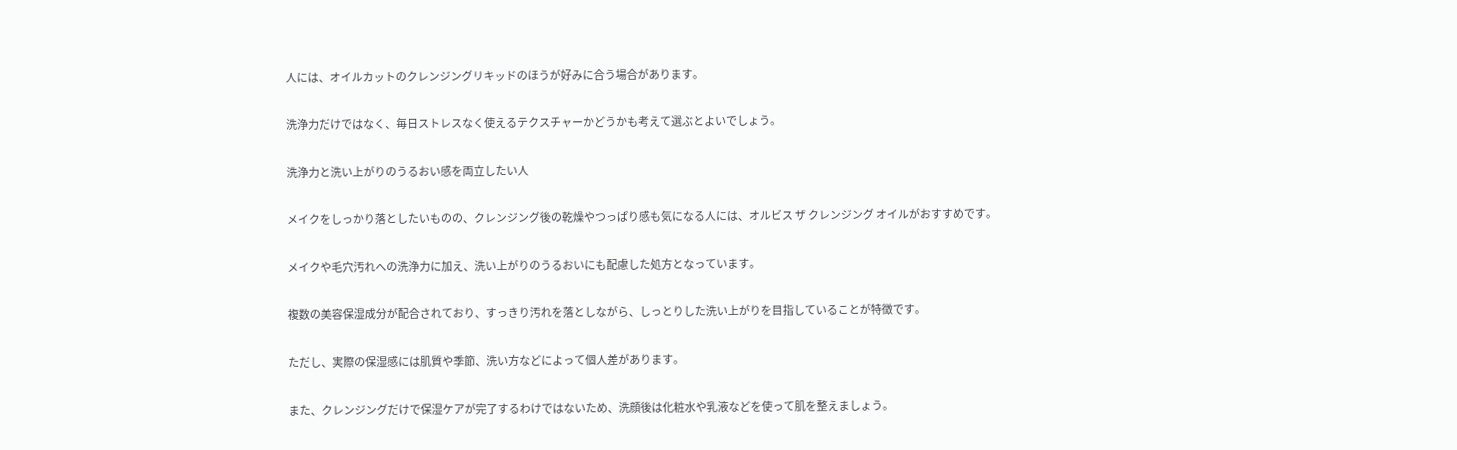人には、オイルカットのクレンジングリキッドのほうが好みに合う場合があります。

洗浄力だけではなく、毎日ストレスなく使えるテクスチャーかどうかも考えて選ぶとよいでしょう。

洗浄力と洗い上がりのうるおい感を両立したい人

メイクをしっかり落としたいものの、クレンジング後の乾燥やつっぱり感も気になる人には、オルビス ザ クレンジング オイルがおすすめです。

メイクや毛穴汚れへの洗浄力に加え、洗い上がりのうるおいにも配慮した処方となっています。

複数の美容保湿成分が配合されており、すっきり汚れを落としながら、しっとりした洗い上がりを目指していることが特徴です。

ただし、実際の保湿感には肌質や季節、洗い方などによって個人差があります。

また、クレンジングだけで保湿ケアが完了するわけではないため、洗顔後は化粧水や乳液などを使って肌を整えましょう。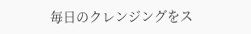毎日のクレンジングをス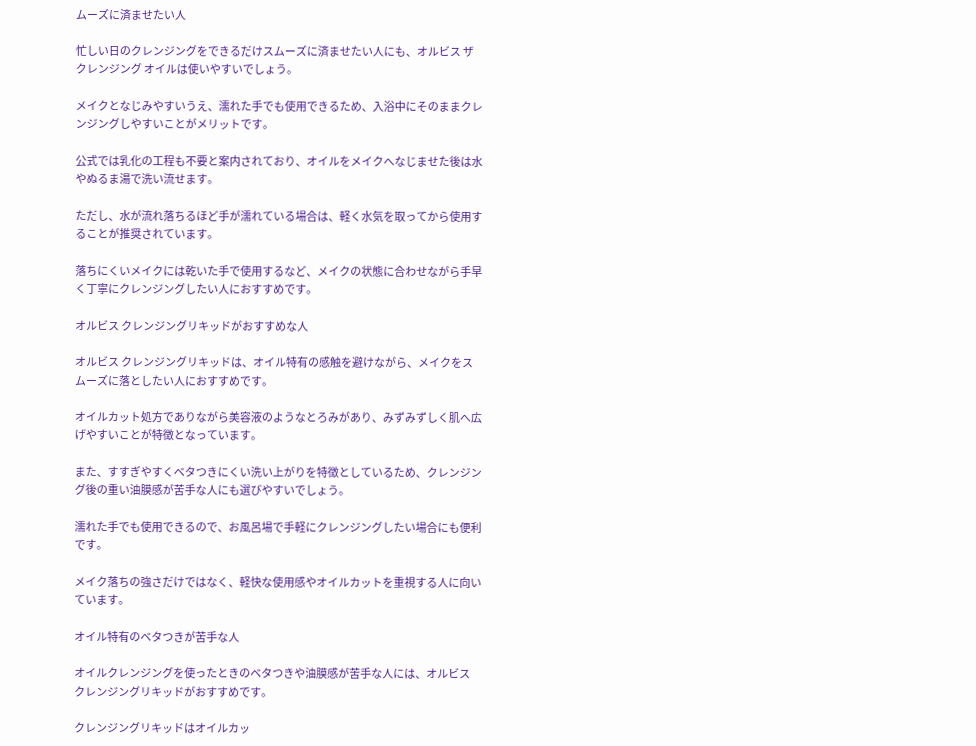ムーズに済ませたい人

忙しい日のクレンジングをできるだけスムーズに済ませたい人にも、オルビス ザ クレンジング オイルは使いやすいでしょう。

メイクとなじみやすいうえ、濡れた手でも使用できるため、入浴中にそのままクレンジングしやすいことがメリットです。

公式では乳化の工程も不要と案内されており、オイルをメイクへなじませた後は水やぬるま湯で洗い流せます。

ただし、水が流れ落ちるほど手が濡れている場合は、軽く水気を取ってから使用することが推奨されています。

落ちにくいメイクには乾いた手で使用するなど、メイクの状態に合わせながら手早く丁寧にクレンジングしたい人におすすめです。

オルビス クレンジングリキッドがおすすめな人

オルビス クレンジングリキッドは、オイル特有の感触を避けながら、メイクをスムーズに落としたい人におすすめです。

オイルカット処方でありながら美容液のようなとろみがあり、みずみずしく肌へ広げやすいことが特徴となっています。

また、すすぎやすくベタつきにくい洗い上がりを特徴としているため、クレンジング後の重い油膜感が苦手な人にも選びやすいでしょう。

濡れた手でも使用できるので、お風呂場で手軽にクレンジングしたい場合にも便利です。

メイク落ちの強さだけではなく、軽快な使用感やオイルカットを重視する人に向いています。

オイル特有のベタつきが苦手な人

オイルクレンジングを使ったときのベタつきや油膜感が苦手な人には、オルビス クレンジングリキッドがおすすめです。

クレンジングリキッドはオイルカッ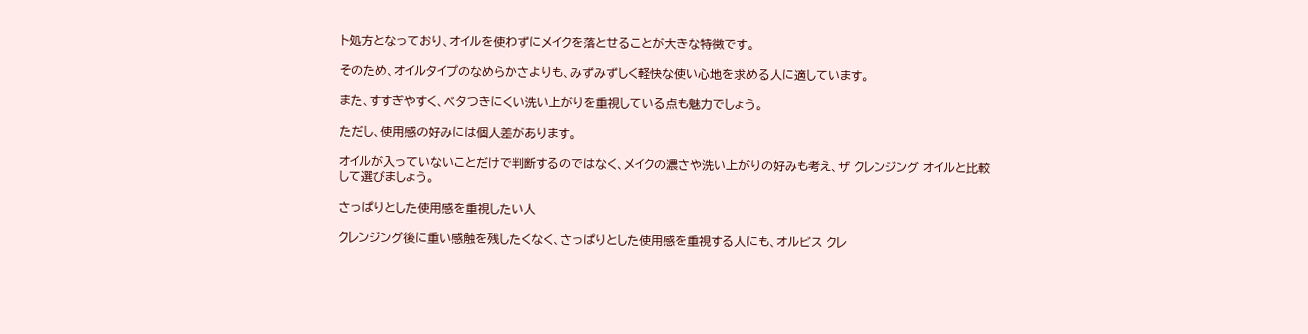ト処方となっており、オイルを使わずにメイクを落とせることが大きな特徴です。

そのため、オイルタイプのなめらかさよりも、みずみずしく軽快な使い心地を求める人に適しています。

また、すすぎやすく、ベタつきにくい洗い上がりを重視している点も魅力でしょう。

ただし、使用感の好みには個人差があります。

オイルが入っていないことだけで判断するのではなく、メイクの濃さや洗い上がりの好みも考え、ザ クレンジング オイルと比較して選びましょう。

さっぱりとした使用感を重視したい人

クレンジング後に重い感触を残したくなく、さっぱりとした使用感を重視する人にも、オルビス クレ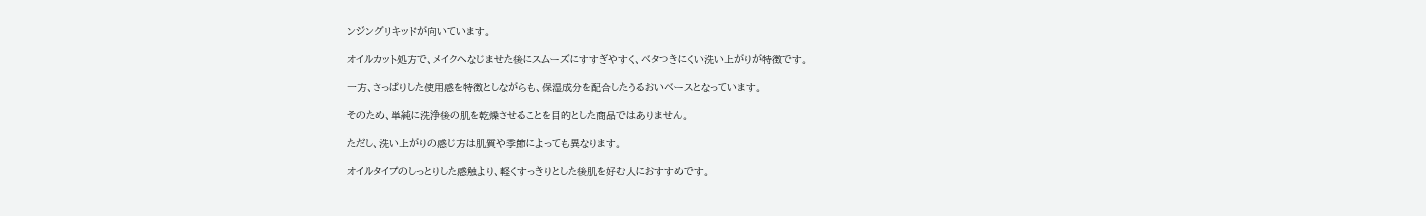ンジングリキッドが向いています。

オイルカット処方で、メイクへなじませた後にスムーズにすすぎやすく、ベタつきにくい洗い上がりが特徴です。

一方、さっぱりした使用感を特徴としながらも、保湿成分を配合したうるおいベースとなっています。

そのため、単純に洗浄後の肌を乾燥させることを目的とした商品ではありません。

ただし、洗い上がりの感じ方は肌質や季節によっても異なります。

オイルタイプのしっとりした感触より、軽くすっきりとした後肌を好む人におすすめです。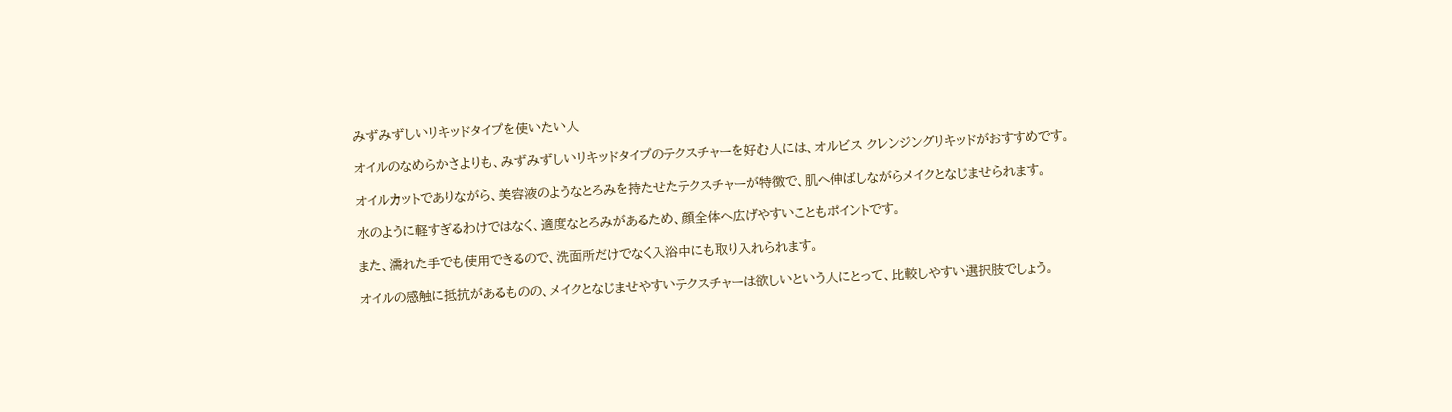みずみずしいリキッドタイプを使いたい人

オイルのなめらかさよりも、みずみずしいリキッドタイプのテクスチャーを好む人には、オルビス クレンジングリキッドがおすすめです。

オイルカットでありながら、美容液のようなとろみを持たせたテクスチャーが特徴で、肌へ伸ばしながらメイクとなじませられます。

水のように軽すぎるわけではなく、適度なとろみがあるため、顔全体へ広げやすいこともポイントです。

また、濡れた手でも使用できるので、洗面所だけでなく入浴中にも取り入れられます。

オイルの感触に抵抗があるものの、メイクとなじませやすいテクスチャーは欲しいという人にとって、比較しやすい選択肢でしょう。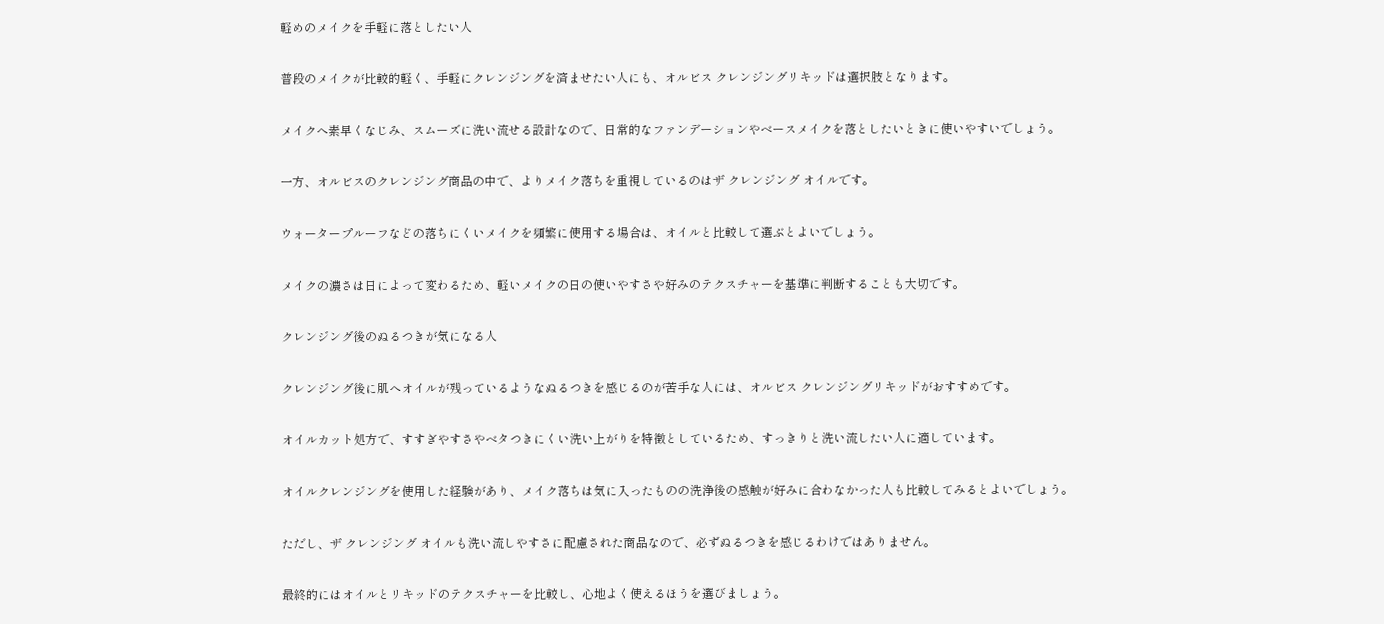軽めのメイクを手軽に落としたい人

普段のメイクが比較的軽く、手軽にクレンジングを済ませたい人にも、オルビス クレンジングリキッドは選択肢となります。

メイクへ素早くなじみ、スムーズに洗い流せる設計なので、日常的なファンデーションやベースメイクを落としたいときに使いやすいでしょう。

一方、オルビスのクレンジング商品の中で、よりメイク落ちを重視しているのはザ クレンジング オイルです。

ウォータープルーフなどの落ちにくいメイクを頻繁に使用する場合は、オイルと比較して選ぶとよいでしょう。

メイクの濃さは日によって変わるため、軽いメイクの日の使いやすさや好みのテクスチャーを基準に判断することも大切です。

クレンジング後のぬるつきが気になる人

クレンジング後に肌へオイルが残っているようなぬるつきを感じるのが苦手な人には、オルビス クレンジングリキッドがおすすめです。

オイルカット処方で、すすぎやすさやベタつきにくい洗い上がりを特徴としているため、すっきりと洗い流したい人に適しています。

オイルクレンジングを使用した経験があり、メイク落ちは気に入ったものの洗浄後の感触が好みに合わなかった人も比較してみるとよいでしょう。

ただし、ザ クレンジング オイルも洗い流しやすさに配慮された商品なので、必ずぬるつきを感じるわけではありません。

最終的にはオイルとリキッドのテクスチャーを比較し、心地よく使えるほうを選びましょう。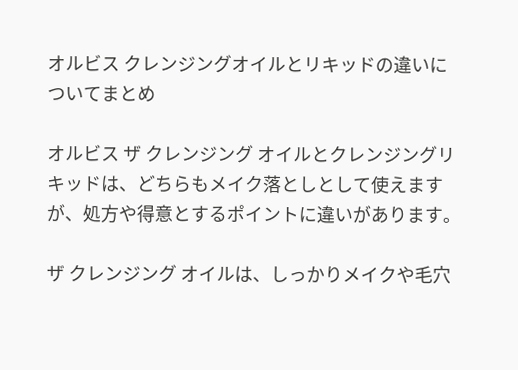オルビス クレンジングオイルとリキッドの違いについてまとめ

オルビス ザ クレンジング オイルとクレンジングリキッドは、どちらもメイク落としとして使えますが、処方や得意とするポイントに違いがあります。

ザ クレンジング オイルは、しっかりメイクや毛穴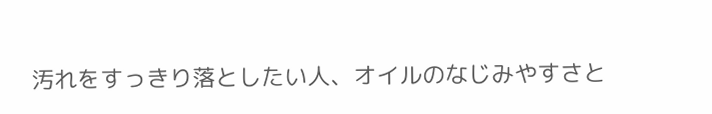汚れをすっきり落としたい人、オイルのなじみやすさと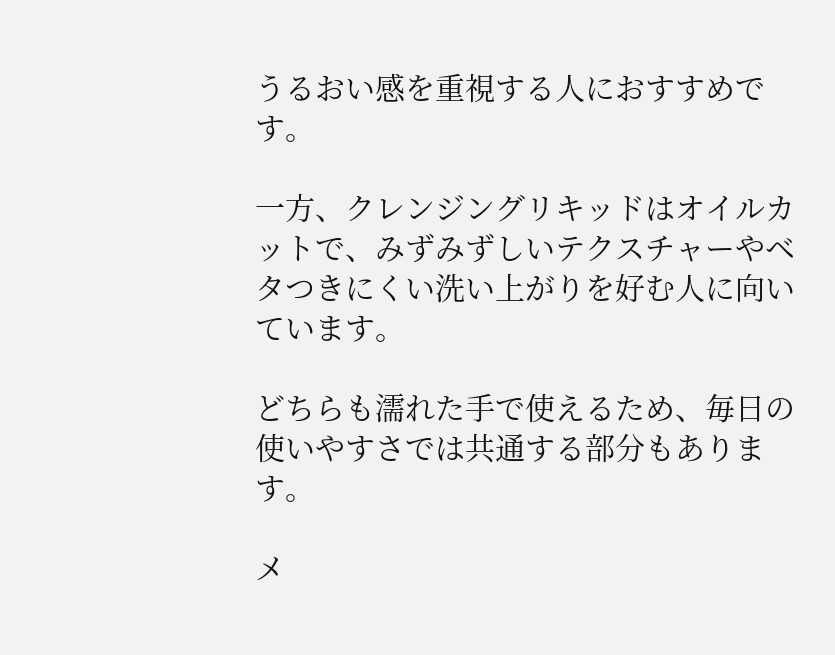うるおい感を重視する人におすすめです。

一方、クレンジングリキッドはオイルカットで、みずみずしいテクスチャーやベタつきにくい洗い上がりを好む人に向いています。

どちらも濡れた手で使えるため、毎日の使いやすさでは共通する部分もあります。

メ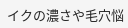イクの濃さや毛穴悩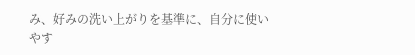み、好みの洗い上がりを基準に、自分に使いやす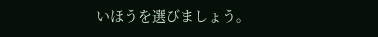いほうを選びましょう。